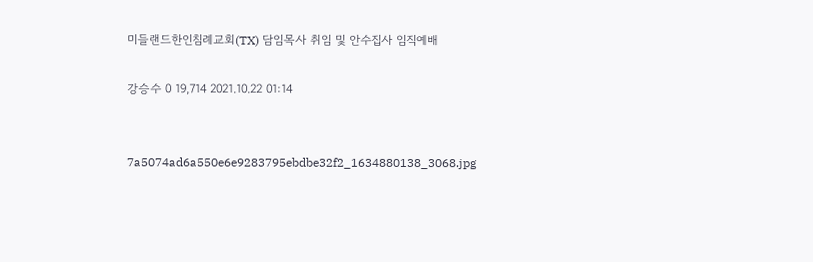미들랜드한인침례교회(TX) 담임목사 취임 및 안수집사 임직예배

강승수 0 19,714 2021.10.22 01:14


7a5074ad6a550e6e9283795ebdbe32f2_1634880138_3068.jpg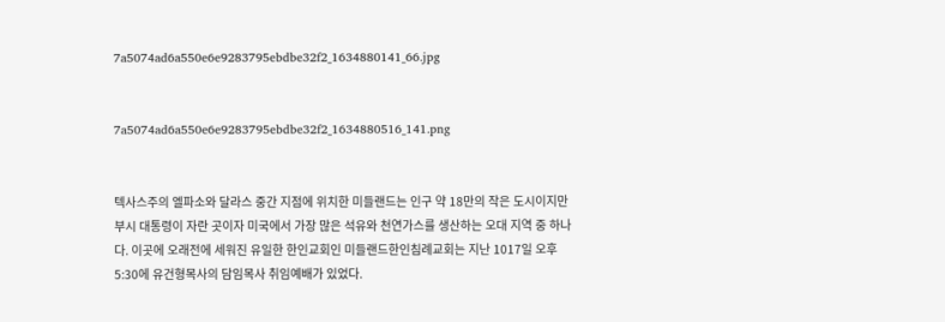7a5074ad6a550e6e9283795ebdbe32f2_1634880141_66.jpg


7a5074ad6a550e6e9283795ebdbe32f2_1634880516_141.png


텍사스주의 엘파소와 달라스 중간 지점에 위치한 미들랜드는 인구 약 18만의 작은 도시이지만 부시 대통령이 자란 곳이자 미국에서 가장 많은 석유와 천연가스를 생산하는 오대 지역 중 하나다. 이곳에 오래전에 세워진 유일한 한인교회인 미들랜드한인침례교회는 지난 1017일 오후 5:30에 유건형목사의 담임목사 취임예배가 있었다.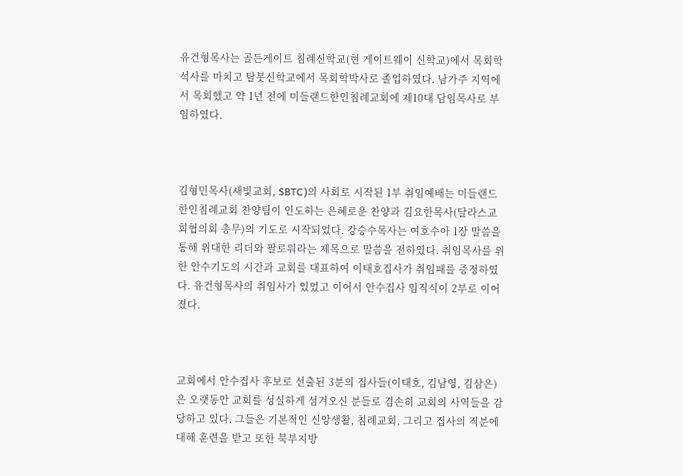유건형목사는 골든게이트 침례신학교(현 게이트웨이 신학교)에서 목회학 석사를 마치고 탈봇신학교에서 목회학박사로 졸업하였다. 남가주 지역에서 목회했고 약 1년 전에 미들랜드한인침례교회에 제10대 담임목사로 부임하였다.



김형민목사(새빛교회, SBTC)의 사회로 시작된 1부 취임예배는 미들랜드한인침례교회 찬양팀이 인도하는 은혜로운 찬양과 김요한목사(달라스교회협의회 총무)의 기도로 시작되었다. 강승수목사는 여호수아 1장 말씀을 통해 위대한 리더와 팔로워라는 제목으로 말씀을 전하였다. 취임목사를 위한 안수기도의 시간과 교회를 대표하여 이태호집사가 취임패를 증정하였다. 유건형목사의 취임사가 있었고 이어서 안수집사 임직식이 2부로 이어졌다.



교회에서 안수집사 후보로 선출된 3분의 집사들(이태호, 김남영, 김삼은)은 오랫동안 교회를 성실하게 섬겨오신 분들로 겸손히 교회의 사역들을 감당하고 있다. 그들은 기본적인 신앙생활, 침례교회, 그리고 집사의 직분에 대해 훈련을 받고 또한 북부지방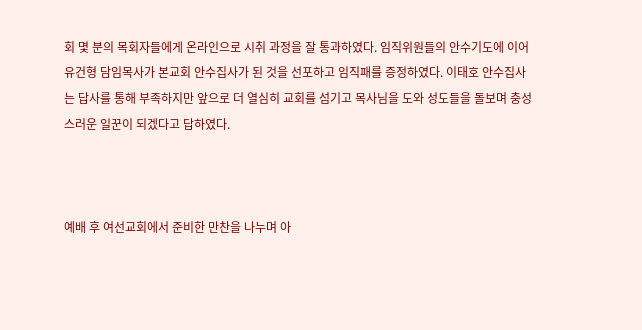회 몇 분의 목회자들에게 온라인으로 시취 과정을 잘 통과하였다. 임직위원들의 안수기도에 이어 유건형 담임목사가 본교회 안수집사가 된 것을 선포하고 임직패를 증정하였다. 이태호 안수집사는 답사를 통해 부족하지만 앞으로 더 열심히 교회를 섬기고 목사님을 도와 성도들을 돌보며 충성스러운 일꾼이 되겠다고 답하였다.



예배 후 여선교회에서 준비한 만찬을 나누며 아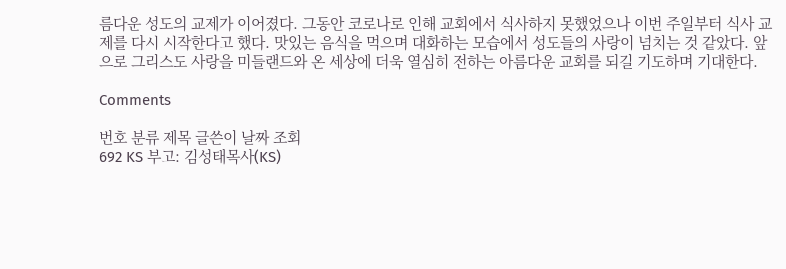름다운 성도의 교제가 이어졌다. 그동안 코로나로 인해 교회에서 식사하지 못했었으나 이번 주일부터 식사 교제를 다시 시작한다고 했다. 맛있는 음식을 먹으며 대화하는 모습에서 성도들의 사랑이 넘치는 것 같았다. 앞으로 그리스도 사랑을 미들랜드와 온 세상에 더욱 열심히 전하는 아름다운 교회를 되길 기도하며 기대한다.

Comments

번호 분류 제목 글쓴이 날짜 조회
692 KS 부고: 김성태목사(KS)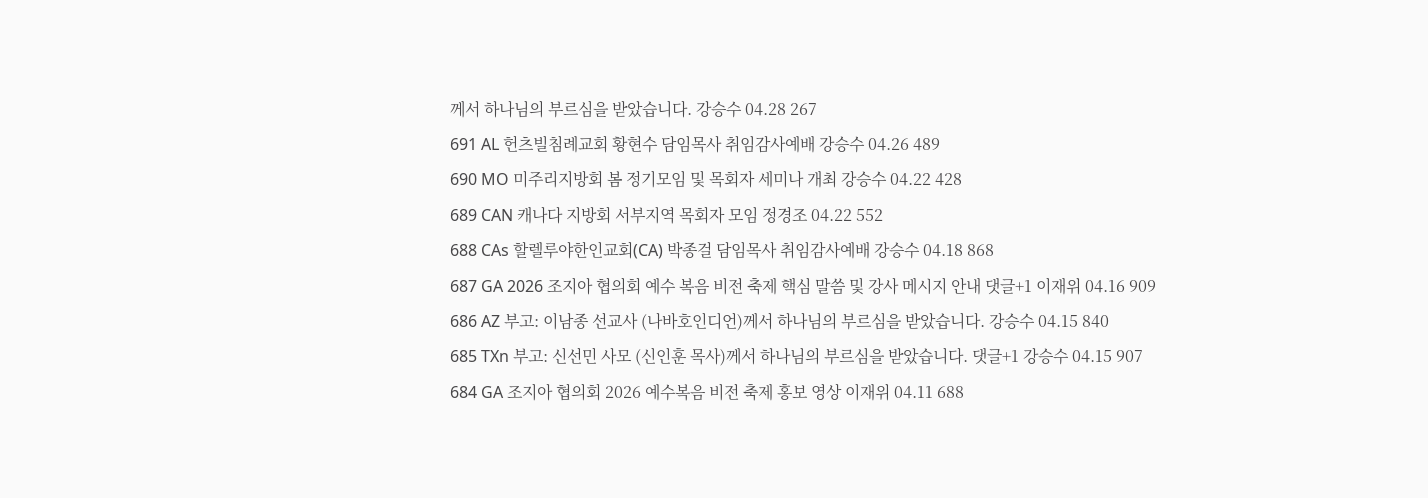께서 하나님의 부르심을 받았습니다. 강승수 04.28 267
691 AL 헌츠빌침례교회 황현수 담임목사 취임감사예배 강승수 04.26 489
690 MO 미주리지방회 봄 정기모임 및 목회자 세미나 개최 강승수 04.22 428
689 CAN 캐나다 지방회 서부지역 목회자 모임 정경조 04.22 552
688 CAs 할렐루야한인교회(CA) 박종걸 담임목사 취임감사예배 강승수 04.18 868
687 GA 2026 조지아 협의회 예수 복음 비전 축제 핵심 말씀 및 강사 메시지 안내 댓글+1 이재위 04.16 909
686 AZ 부고: 이남종 선교사 (나바호인디언)께서 하나님의 부르심을 받았습니다. 강승수 04.15 840
685 TXn 부고: 신선민 사모 (신인훈 목사)께서 하나님의 부르심을 받았습니다. 댓글+1 강승수 04.15 907
684 GA 조지아 협의회 2026 예수복음 비전 축제 홍보 영상 이재위 04.11 688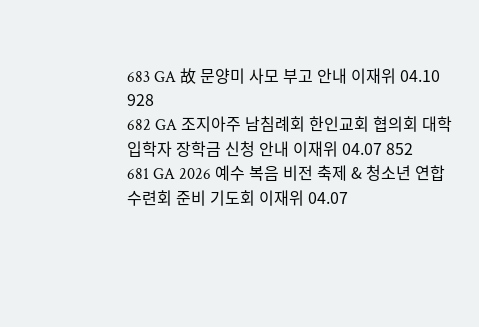683 GA 故 문양미 사모 부고 안내 이재위 04.10 928
682 GA 조지아주 남침례회 한인교회 협의회 대학 입학자 장학금 신청 안내 이재위 04.07 852
681 GA 2026 예수 복음 비전 축제 & 청소년 연합수련회 준비 기도회 이재위 04.07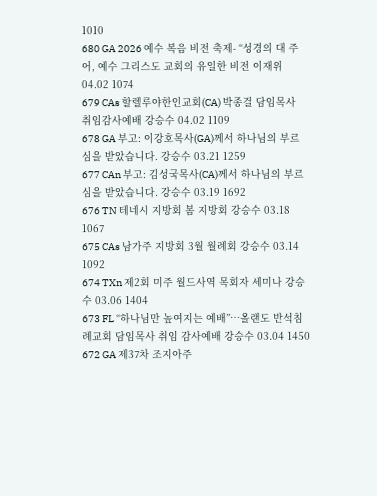1010
680 GA 2026 예수 복음 비전 축제- “성경의 대 주어, 예수 그리스도 교회의 유일한 비전 이재위 04.02 1074
679 CAs 할렐루야한인교회(CA) 박종걸 담임목사 취임감사예배 강승수 04.02 1109
678 GA 부고: 이강호목사(GA)께서 하나님의 부르심을 받았습니다. 강승수 03.21 1259
677 CAn 부고: 김성국목사(CA)께서 하나님의 부르심을 받았습니다. 강승수 03.19 1692
676 TN 테네시 지방회 봄 지방회 강승수 03.18 1067
675 CAs 남가주 지방회 3월 월례회 강승수 03.14 1092
674 TXn 제2회 미주 월드사역 목회자 세미나 강승수 03.06 1404
673 FL “하나님만 높여지는 예배”…올랜도 반석침례교회 담임목사 취임 감사예배 강승수 03.04 1450
672 GA 제37차 조지아주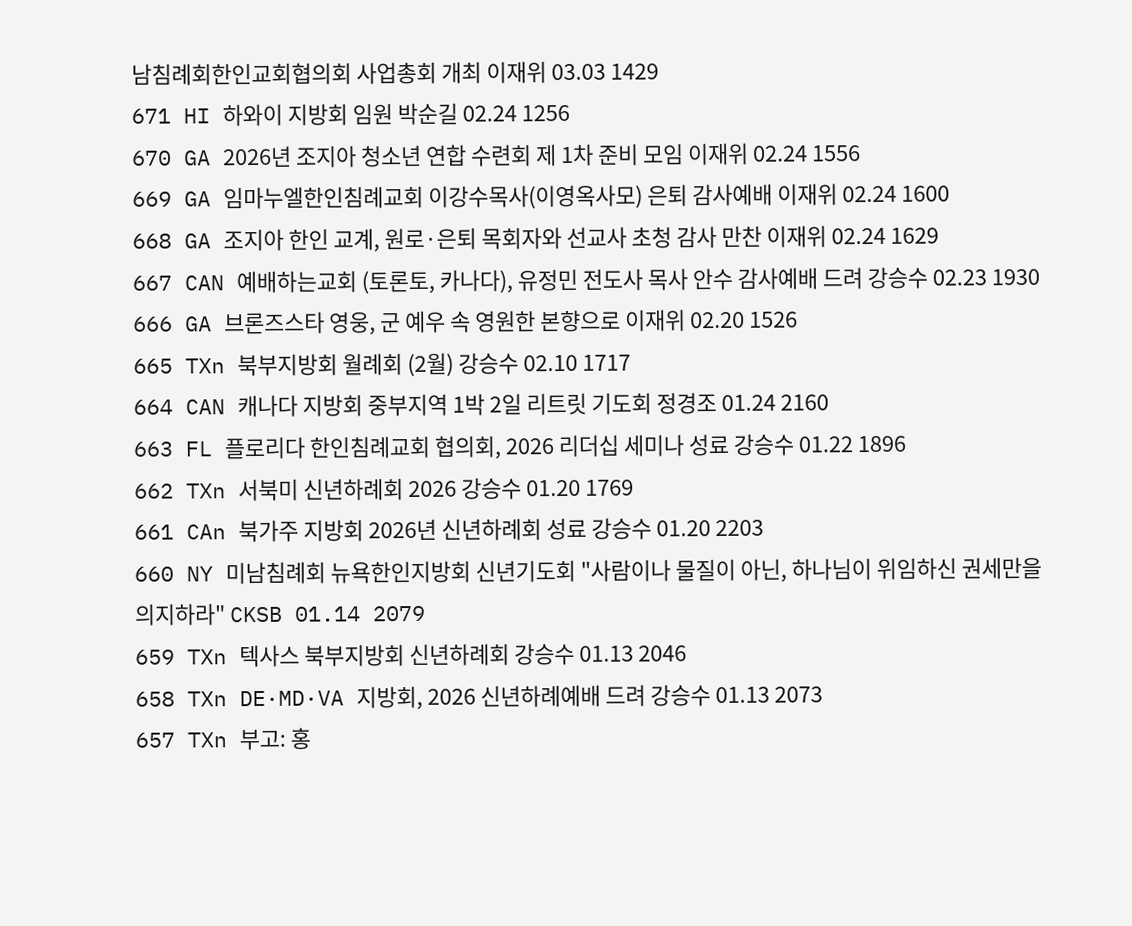남침례회한인교회협의회 사업총회 개최 이재위 03.03 1429
671 HI 하와이 지방회 임원 박순길 02.24 1256
670 GA 2026년 조지아 청소년 연합 수련회 제 1차 준비 모임 이재위 02.24 1556
669 GA 임마누엘한인침례교회 이강수목사(이영옥사모) 은퇴 감사예배 이재위 02.24 1600
668 GA 조지아 한인 교계, 원로·은퇴 목회자와 선교사 초청 감사 만찬 이재위 02.24 1629
667 CAN 예배하는교회 (토론토, 카나다), 유정민 전도사 목사 안수 감사예배 드려 강승수 02.23 1930
666 GA 브론즈스타 영웅, 군 예우 속 영원한 본향으로 이재위 02.20 1526
665 TXn 북부지방회 월례회 (2월) 강승수 02.10 1717
664 CAN 캐나다 지방회 중부지역 1박 2일 리트릿 기도회 정경조 01.24 2160
663 FL 플로리다 한인침례교회 협의회, 2026 리더십 세미나 성료 강승수 01.22 1896
662 TXn 서북미 신년하례회 2026 강승수 01.20 1769
661 CAn 북가주 지방회 2026년 신년하례회 성료 강승수 01.20 2203
660 NY 미남침례회 뉴욕한인지방회 신년기도회 "사람이나 물질이 아닌, 하나님이 위임하신 권세만을 의지하라" CKSB 01.14 2079
659 TXn 텍사스 북부지방회 신년하례회 강승수 01.13 2046
658 TXn DE·MD·VA 지방회, 2026 신년하례예배 드려 강승수 01.13 2073
657 TXn 부고: 홍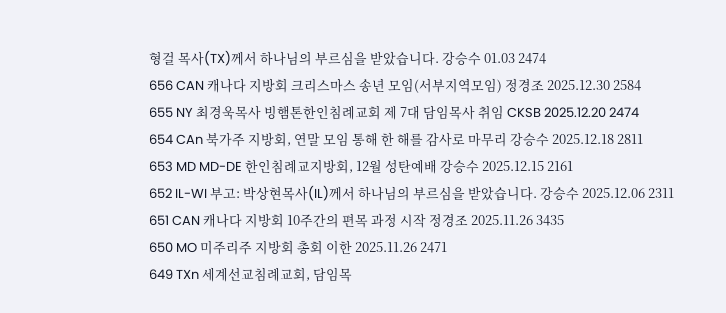형걸 목사(TX)께서 하나님의 부르심을 받았습니다. 강승수 01.03 2474
656 CAN 캐나다 지방회 크리스마스 송년 모임(서부지역모임) 정경조 2025.12.30 2584
655 NY 최경욱목사 빙햄톤한인침례교회 제 7대 담임목사 취임 CKSB 2025.12.20 2474
654 CAn 북가주 지방회, 연말 모임 통해 한 해를 감사로 마무리 강승수 2025.12.18 2811
653 MD MD-DE 한인침례교지방회, 12월 성탄예배 강승수 2025.12.15 2161
652 IL-WI 부고: 박상현목사(IL)께서 하나님의 부르심을 받았습니다. 강승수 2025.12.06 2311
651 CAN 캐나다 지방회 10주간의 편목 과정 시작 정경조 2025.11.26 3435
650 MO 미주리주 지방회 총회 이한 2025.11.26 2471
649 TXn 세계선교침례교회, 담임목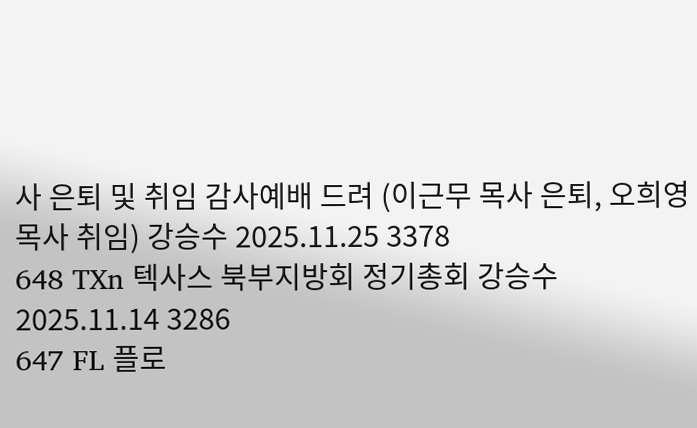사 은퇴 및 취임 감사예배 드려 (이근무 목사 은퇴, 오희영 목사 취임) 강승수 2025.11.25 3378
648 TXn 텍사스 북부지방회 정기총회 강승수 2025.11.14 3286
647 FL 플로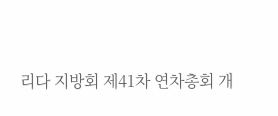리다 지방회 제41차 연차총회 개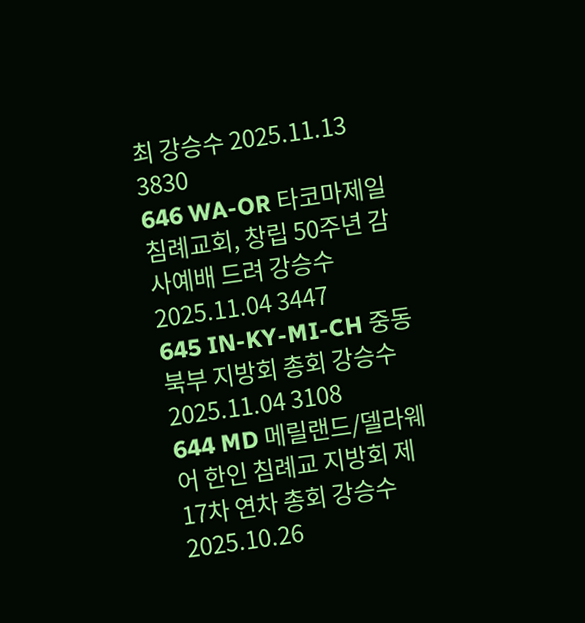최 강승수 2025.11.13 3830
646 WA-OR 타코마제일침례교회, 창립 50주년 감사예배 드려 강승수 2025.11.04 3447
645 IN-KY-MI-CH 중동북부 지방회 총회 강승수 2025.11.04 3108
644 MD 메릴랜드/델라웨어 한인 침례교 지방회 제17차 연차 총회 강승수 2025.10.26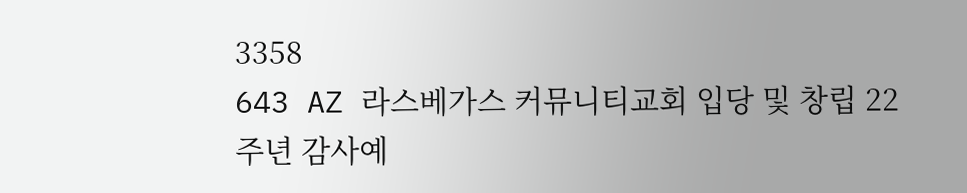3358
643 AZ 라스베가스 커뮤니티교회 입당 및 창립 22주년 감사예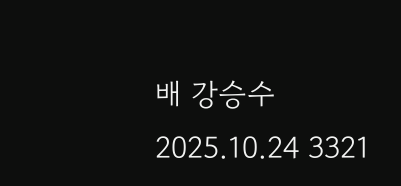배 강승수 2025.10.24 3321